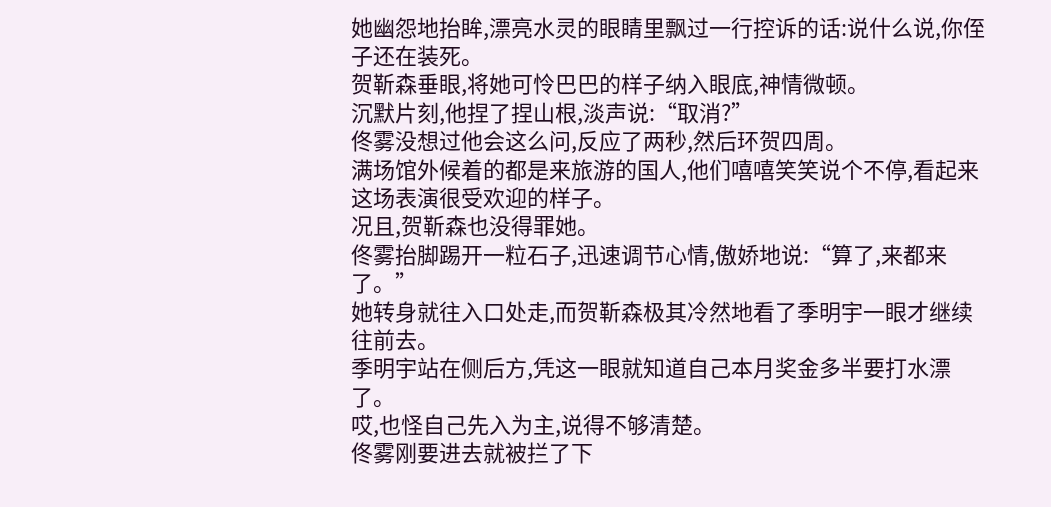她幽怨地抬眸,漂亮水灵的眼睛里飘过一行控诉的话:说什么说,你侄子还在装死。
贺靳森垂眼,将她可怜巴巴的样子纳入眼底,神情微顿。
沉默片刻,他捏了捏山根,淡声说:“取消?”
佟雾没想过他会这么问,反应了两秒,然后环贺四周。
满场馆外候着的都是来旅游的国人,他们嘻嘻笑笑说个不停,看起来这场表演很受欢迎的样子。
况且,贺靳森也没得罪她。
佟雾抬脚踢开一粒石子,迅速调节心情,傲娇地说:“算了,来都来了。”
她转身就往入口处走,而贺靳森极其冷然地看了季明宇一眼才继续往前去。
季明宇站在侧后方,凭这一眼就知道自己本月奖金多半要打水漂了。
哎,也怪自己先入为主,说得不够清楚。
佟雾刚要进去就被拦了下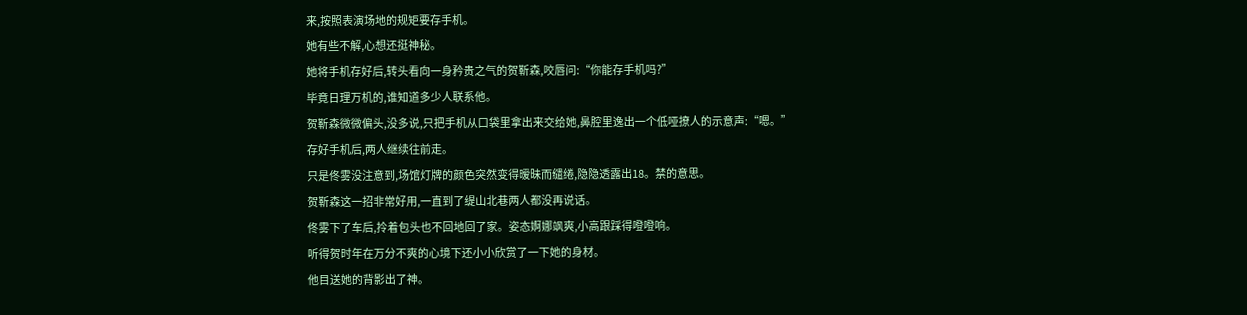来,按照表演场地的规矩要存手机。
她有些不解,心想还挺神秘。
她将手机存好后,转头看向一身矜贵之气的贺靳森,咬唇问:“你能存手机吗?”
毕竟日理万机的,谁知道多少人联系他。
贺靳森微微偏头,没多说,只把手机从口袋里拿出来交给她,鼻腔里逸出一个低哑撩人的示意声:“嗯。”
存好手机后,两人继续往前走。
只是佟雾没注意到,场馆灯牌的颜色突然变得暧昧而缱绻,隐隐透露出18。禁的意思。
贺靳森这一招非常好用,一直到了缇山北巷两人都没再说话。
佟雾下了车后,拎着包头也不回地回了家。姿态婀娜飒爽,小高跟踩得噔噔响。
听得贺时年在万分不爽的心境下还小小欣赏了一下她的身材。
他目送她的背影出了神。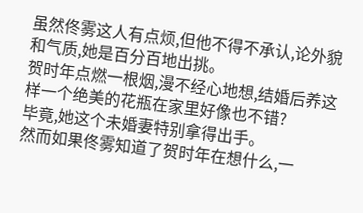虽然佟雾这人有点烦,但他不得不承认,论外貌和气质,她是百分百地出挑。
贺时年点燃一根烟,漫不经心地想,结婚后养这样一个绝美的花瓶在家里好像也不错?
毕竟,她这个未婚妻特别拿得出手。
然而如果佟雾知道了贺时年在想什么,一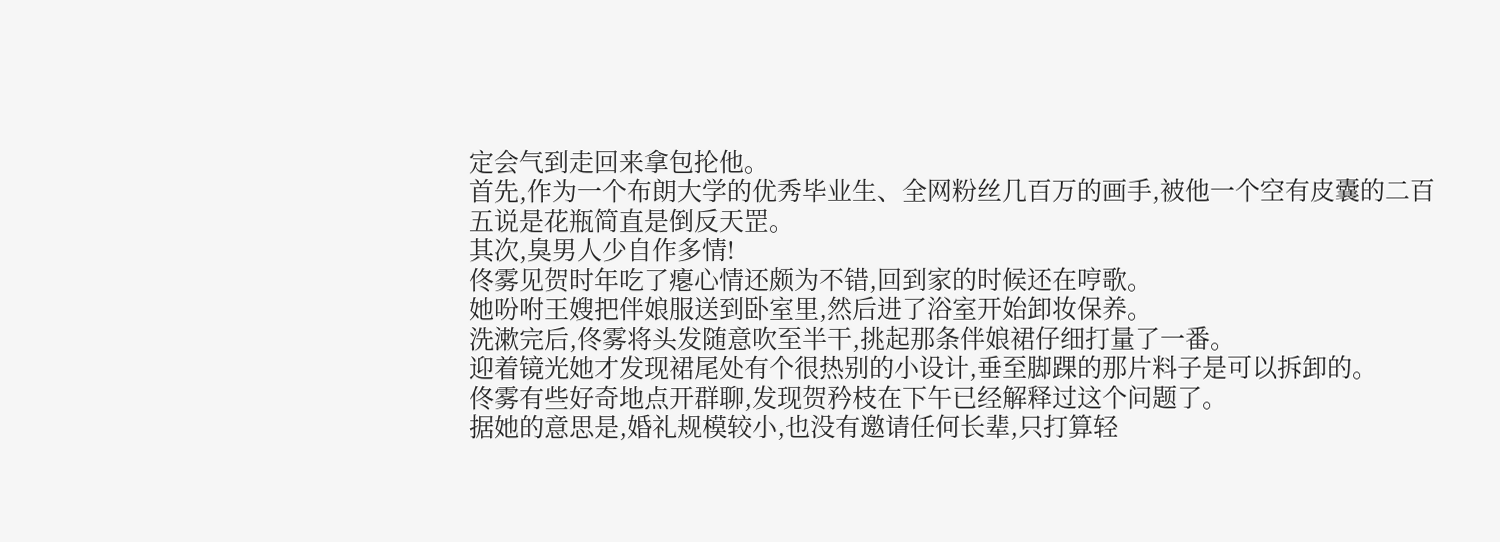定会气到走回来拿包抡他。
首先,作为一个布朗大学的优秀毕业生、全网粉丝几百万的画手,被他一个空有皮囊的二百五说是花瓶简直是倒反天罡。
其次,臭男人少自作多情!
佟雾见贺时年吃了瘪心情还颇为不错,回到家的时候还在哼歌。
她吩咐王嫂把伴娘服送到卧室里,然后进了浴室开始卸妆保养。
洗漱完后,佟雾将头发随意吹至半干,挑起那条伴娘裙仔细打量了一番。
迎着镜光她才发现裙尾处有个很热别的小设计,垂至脚踝的那片料子是可以拆卸的。
佟雾有些好奇地点开群聊,发现贺矜枝在下午已经解释过这个问题了。
据她的意思是,婚礼规模较小,也没有邀请任何长辈,只打算轻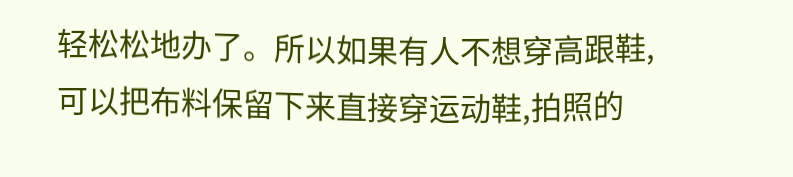轻松松地办了。所以如果有人不想穿高跟鞋,可以把布料保留下来直接穿运动鞋,拍照的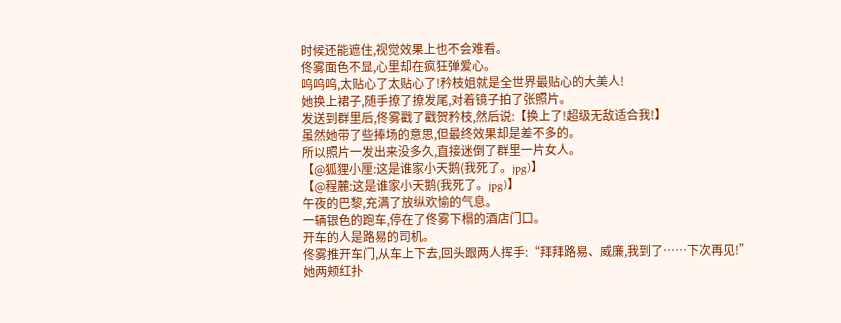时候还能遮住,视觉效果上也不会难看。
佟雾面色不显,心里却在疯狂弹爱心。
呜呜呜,太贴心了太贴心了!矜枝姐就是全世界最贴心的大美人!
她换上裙子,随手撩了撩发尾,对着镜子拍了张照片。
发送到群里后,佟雾戳了戳贺矜枝,然后说:【换上了!超级无敌适合我!】
虽然她带了些捧场的意思,但最终效果却是差不多的。
所以照片一发出来没多久,直接迷倒了群里一片女人。
【@狐狸小厘:这是谁家小天鹅(我死了。jpg)】
【@程麓:这是谁家小天鹅(我死了。jpg)】
午夜的巴黎,充满了放纵欢愉的气息。
一辆银色的跑车,停在了佟雾下榻的酒店门口。
开车的人是路易的司机。
佟雾推开车门,从车上下去,回头跟两人挥手:“拜拜路易、威廉,我到了……下次再见!”
她两颊红扑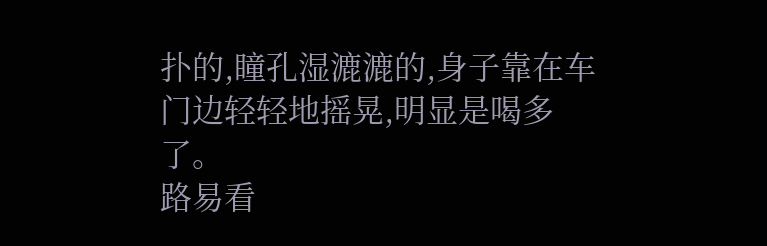扑的,瞳孔湿漉漉的,身子靠在车门边轻轻地摇晃,明显是喝多了。
路易看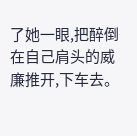了她一眼,把醉倒在自己肩头的威廉推开,下车去。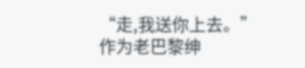“走,我送你上去。”
作为老巴黎绅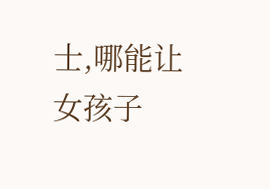士,哪能让女孩子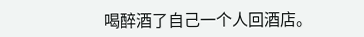喝醉酒了自己一个人回酒店。